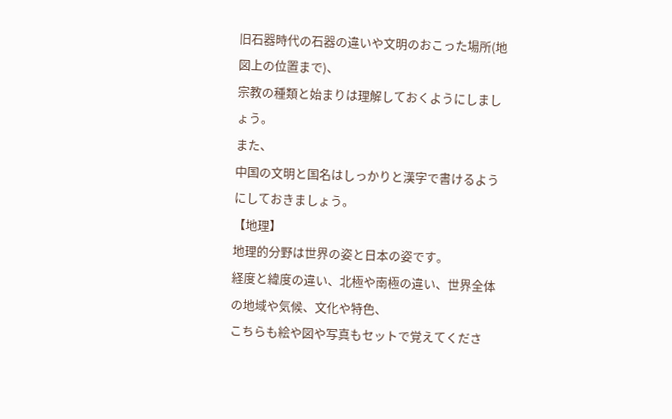旧石器時代の石器の違いや文明のおこった場所(地図上の位置まで)、
宗教の種類と始まりは理解しておくようにしましょう。
また、
中国の文明と国名はしっかりと漢字で書けるようにしておきましょう。
【地理】
地理的分野は世界の姿と日本の姿です。
経度と緯度の違い、北極や南極の違い、世界全体の地域や気候、文化や特色、
こちらも絵や図や写真もセットで覚えてくださ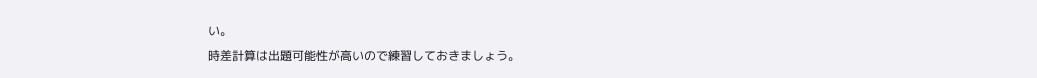い。
時差計算は出題可能性が高いので練習しておきましょう。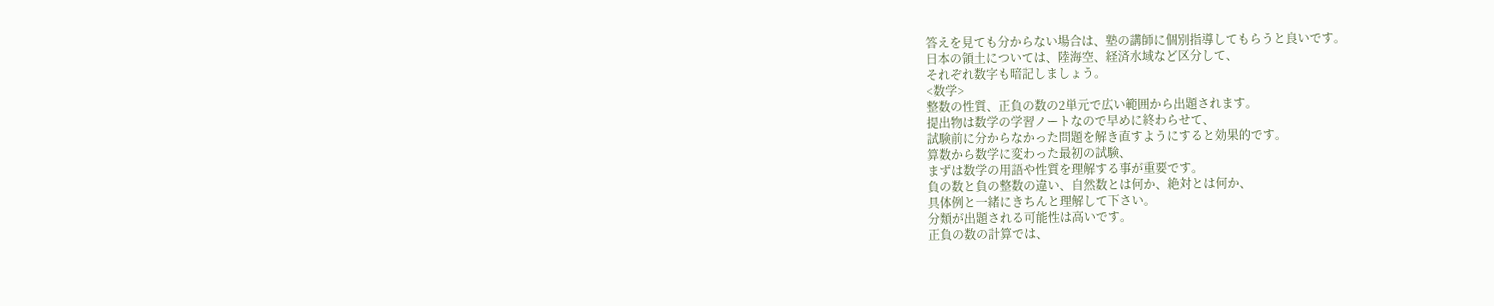答えを見ても分からない場合は、塾の講師に個別指導してもらうと良いです。
日本の領土については、陸海空、経済水域など区分して、
それぞれ数字も暗記しましょう。
<数学>
整数の性質、正負の数の2単元で広い範囲から出題されます。
提出物は数学の学習ノートなので早めに終わらせて、
試験前に分からなかった問題を解き直すようにすると効果的です。
算数から数学に変わった最初の試験、
まずは数学の用語や性質を理解する事が重要です。
負の数と負の整数の違い、自然数とは何か、絶対とは何か、
具体例と一緒にきちんと理解して下さい。
分類が出題される可能性は高いです。
正負の数の計算では、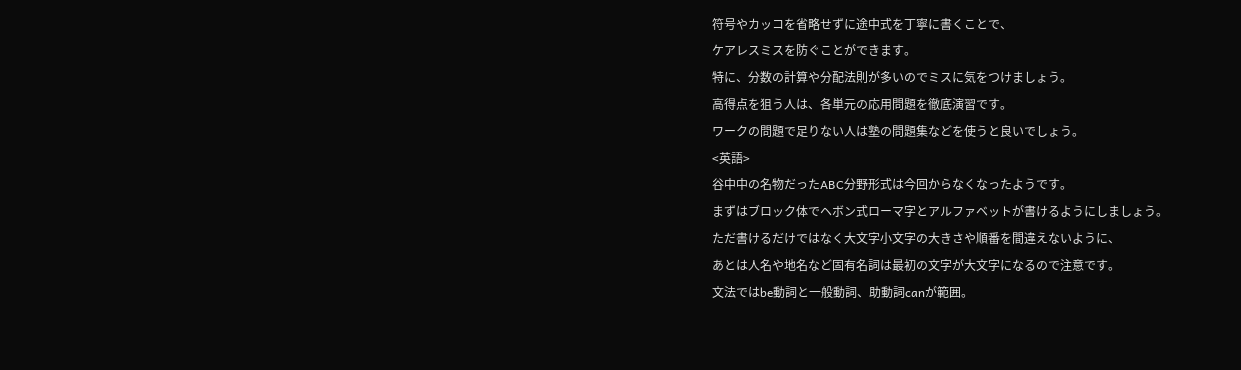符号やカッコを省略せずに途中式を丁寧に書くことで、
ケアレスミスを防ぐことができます。
特に、分数の計算や分配法則が多いのでミスに気をつけましょう。
高得点を狙う人は、各単元の応用問題を徹底演習です。
ワークの問題で足りない人は塾の問題集などを使うと良いでしょう。
<英語>
谷中中の名物だったABC分野形式は今回からなくなったようです。
まずはブロック体でヘボン式ローマ字とアルファベットが書けるようにしましょう。
ただ書けるだけではなく大文字小文字の大きさや順番を間違えないように、
あとは人名や地名など固有名詞は最初の文字が大文字になるので注意です。
文法ではbe動詞と一般動詞、助動詞canが範囲。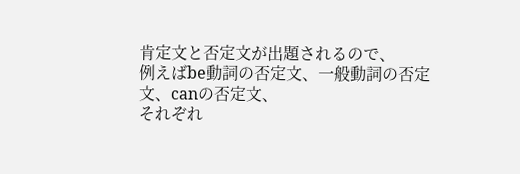肯定文と否定文が出題されるので、
例えばbe動詞の否定文、一般動詞の否定文、canの否定文、
それぞれ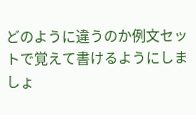どのように違うのか例文セットで覚えて書けるようにしましょ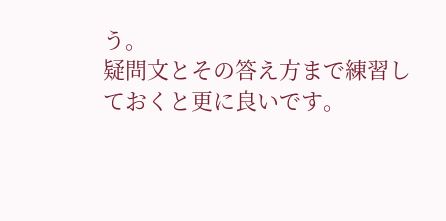う。
疑問文とその答え方まで練習しておくと更に良いです。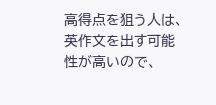高得点を狙う人は、
英作文を出す可能性が高いので、